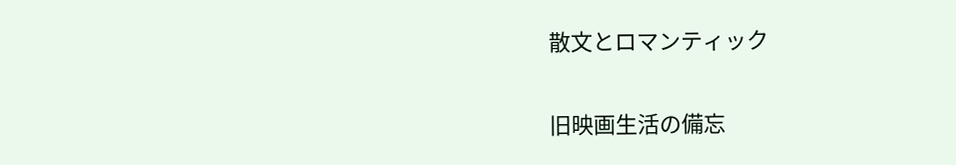散文とロマンティック

旧映画生活の備忘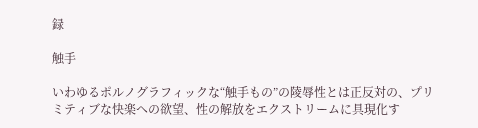録

触手

いわゆるポルノグラフィックな“触手もの”の陵辱性とは正反対の、プリミティブな快楽への欲望、性の解放をエクストリームに具現化す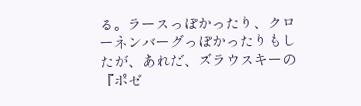る。ラースっぽかったり、クローネンバーグっぽかったりもしたが、あれだ、ズラウスキーの『ポゼ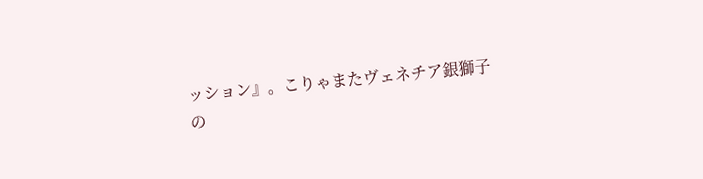ッション』。こりゃまたヴェネチア銀獅子の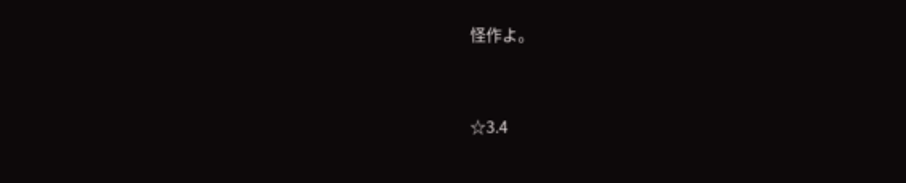怪作よ。


☆3.4